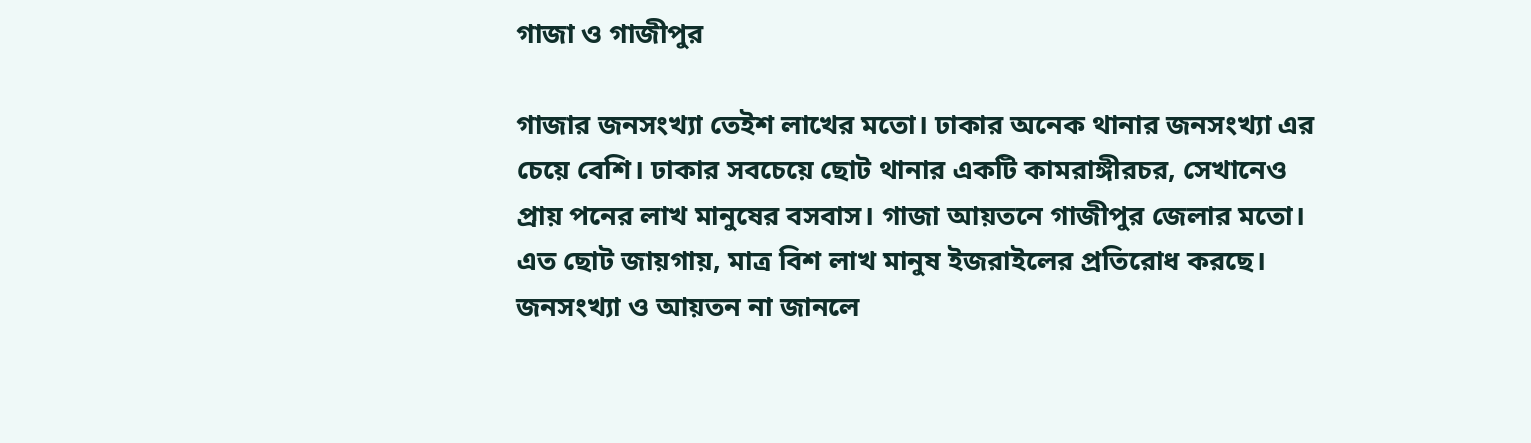গাজা ও গাজীপুর

গাজার জনসংখ্যা তেইশ লাখের মতো। ঢাকার অনেক থানার জনসংখ্যা এর চেয়ে বেশি। ঢাকার সবচেয়ে ছোট থানার একটি কামরাঙ্গীরচর, সেখানেও প্রায় পনের লাখ মানুষের বসবাস। গাজা আয়তনে গাজীপুর জেলার মতো। এত ছোট জায়গায়, মাত্র বিশ লাখ মানুষ ইজরাইলের প্রতিরোধ করছে। জনসংখ্যা ও আয়তন না জানলে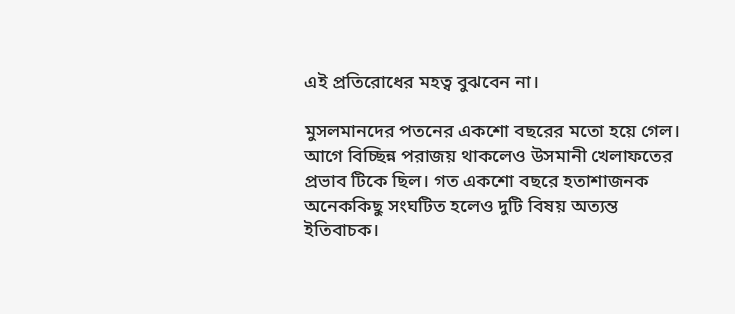এই প্রতিরোধের মহত্ব বুঝবেন না।

মুসলমানদের পতনের একশো বছরের মতো হয়ে গেল। আগে বিচ্ছিন্ন পরাজয় থাকলেও উসমানী খেলাফতের প্রভাব টিকে ছিল। গত একশো বছরে হতাশাজনক অনেককিছু সংঘটিত হলেও দুটি বিষয় অত্যন্ত ইতিবাচক।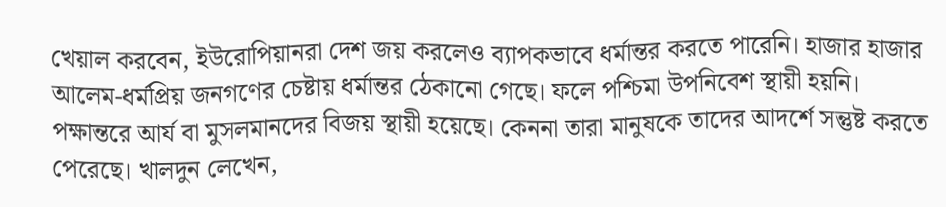খেয়াল করবেন, ইউরোপিয়ানরা দেশ জয় করলেও ব্যাপকভাবে ধর্মান্তর করতে পারেনি। হাজার হাজার আলেম-ধর্মপ্রিয় জনগণের চেষ্টায় ধর্মান্তর ঠেকানো গেছে। ফলে পশ্চিমা উপনিবেশ স্থায়ী হয়নি। পক্ষান্তরে আর্য বা মুসলমানদের বিজয় স্থায়ী হয়েছে। কেননা তারা মানুষকে তাদের আদর্শে সন্তুষ্ট করতে পেরেছে। খালদুন লেখেন,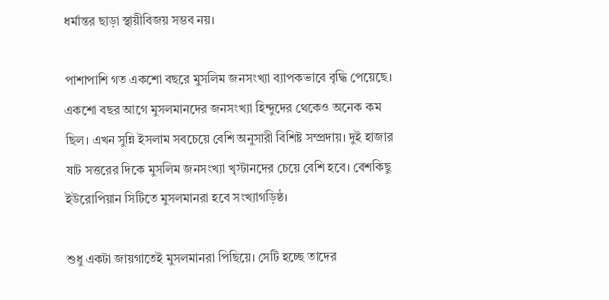ধর্মান্তর ছাড়া স্থায়ীবিজয় সম্ভব নয়।

পাশাপাশি গত একশো বছরে মুসলিম জনসংখ্যা ব্যাপকভাবে বৃদ্ধি পেয়েছে। একশো বছর আগে মুসলমানদের জনসংখ্যা হিন্দুদের থেকেও অনেক কম ছিল। এখন সুন্নি ইসলাম সবচেয়ে বেশি অনুসারী বিশিষ্ট সম্প্রদায়। দুই হাজার ষাট সত্তরের দিকে মুসলিম জনসংখ্যা খৃস্টানদের চেয়ে বেশি হবে। বেশকিছু ইউরোপিয়ান সিটিতে মুসলমানরা হবে সংখ্যাগড়িষ্ঠ।

শুধু একটা জায়গাতেই মুসলমানরা পিছিয়ে। সেটি হচ্ছে তাদের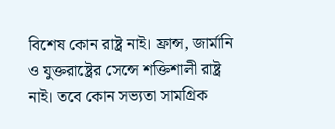বিশেষ কোন রাষ্ট্র নাই। ফ্রান্স, জার্মানি ও যুক্তরাষ্ট্রের সেন্সে শক্তিশালী রাষ্ট্র নাই। তবে কোন সভ্যতা সামগ্রিক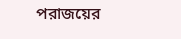পরাজয়ের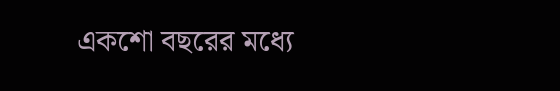একশো বছরের মধ্যে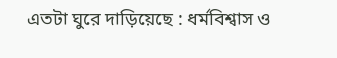এতটা ঘুরে দাড়িয়েছে : ধর্মবিশ্বাস ও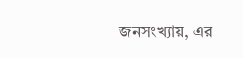জনসংখ্যায়, এর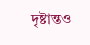দৃষ্টান্তও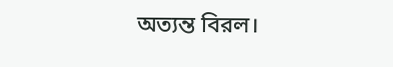অত্যন্ত বিরল।